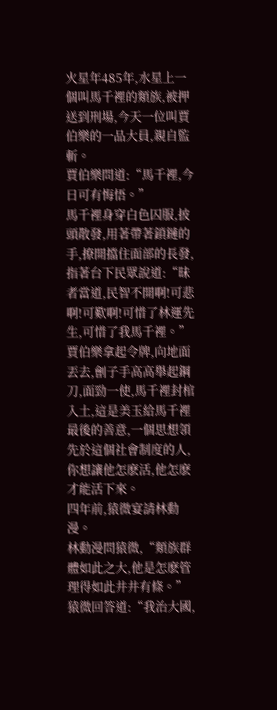火星年485年,水星上一個叫馬千裡的類族,被押送到刑場,今天一位叫賈伯樂的一品大員,親自監斬。
賈伯樂問道:“馬千裡,今日可有悔悟。”
馬千裡身穿白色囚服,披頭散發,用著帶著鎖鏈的手,撩開擋住面部的長發,指著台下民眾說道:“昧者當道,民智不開啊!可悲啊!可歎啊!可惜了林運先生,可惜了我馬千裡。”
賈伯樂拿起令牌,向地面丟去,劊子手高高舉起鋼刀,面勁一使,馬千裡封棺入土,這是美玉給馬千裡最後的善意,一個思想領先於這個社會制度的人,你想讓他怎麽活,他怎麽才能活下來。
四年前,猿微宴請林動漫。
林動漫問猿微,“類族群體如此之大,他是怎麽管理得如此井井有條。”
猿微回答道:“我治大國,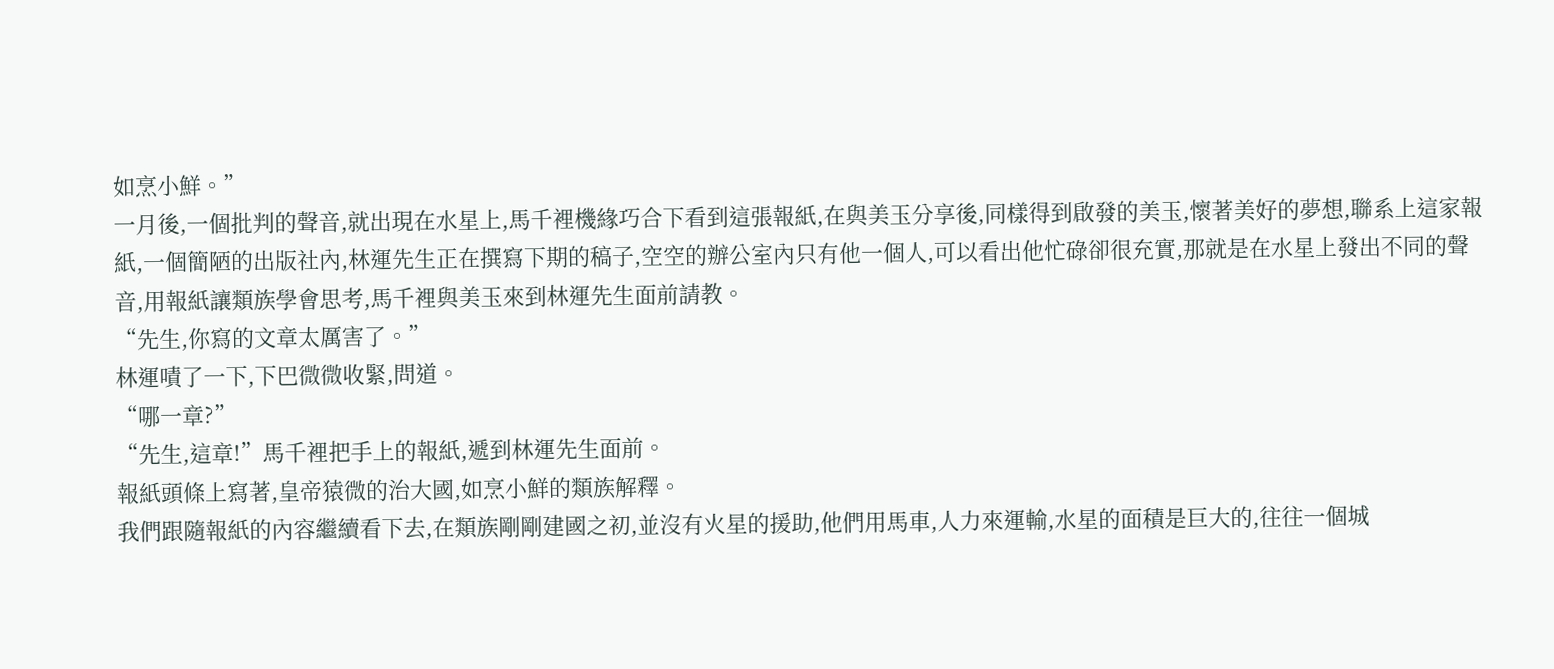如烹小鮮。”
一月後,一個批判的聲音,就出現在水星上,馬千裡機緣巧合下看到這張報紙,在與美玉分享後,同樣得到啟發的美玉,懷著美好的夢想,聯系上這家報紙,一個簡陋的出版社內,林運先生正在撰寫下期的稿子,空空的辦公室內只有他一個人,可以看出他忙碌卻很充實,那就是在水星上發出不同的聲音,用報紙讓類族學會思考,馬千裡與美玉來到林運先生面前請教。
“先生,你寫的文章太厲害了。”
林運嘖了一下,下巴微微收緊,問道。
“哪一章?”
“先生,這章!”馬千裡把手上的報紙,遞到林運先生面前。
報紙頭條上寫著,皇帝猿微的治大國,如烹小鮮的類族解釋。
我們跟隨報紙的內容繼續看下去,在類族剛剛建國之初,並沒有火星的援助,他們用馬車,人力來運輸,水星的面積是巨大的,往往一個城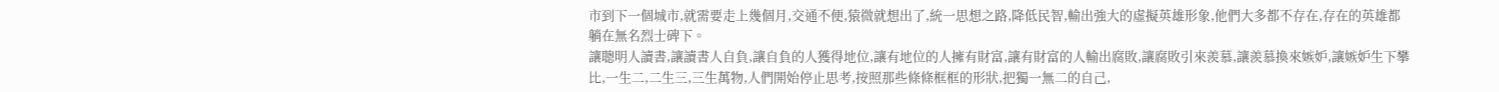市到下一個城市,就需要走上幾個月,交通不便,猿微就想出了,統一思想之路,降低民智,輸出強大的虛擬英雄形象,他們大多都不存在,存在的英雄都躺在無名烈士碑下。
讓聰明人讀書,讓讀書人自負,讓自負的人獲得地位,讓有地位的人擁有財富,讓有財富的人輸出腐敗,讓腐敗引來羨慕,讓羨慕換來嫉妒,讓嫉妒生下攀比,一生二,二生三,三生萬物,人們開始停止思考,按照那些條條框框的形狀,把獨一無二的自己,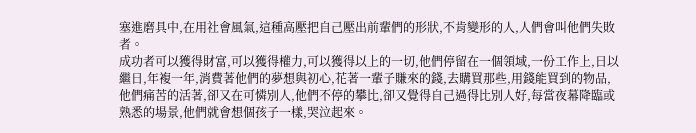塞進磨具中,在用社會風氣,這種高壓把自己壓出前輩們的形狀,不肯變形的人,人們會叫他們失敗者。
成功者可以獲得財富,可以獲得權力,可以獲得以上的一切,他們停留在一個領域,一份工作上,日以繼日,年複一年,消費著他們的夢想與初心,花著一輩子賺來的錢,去購買那些,用錢能買到的物品,他們痛苦的活著,卻又在可憐別人,他們不停的攀比,卻又覺得自己過得比別人好,每當夜幕降臨或熟悉的場景,他們就會想個孩子一樣,哭泣起來。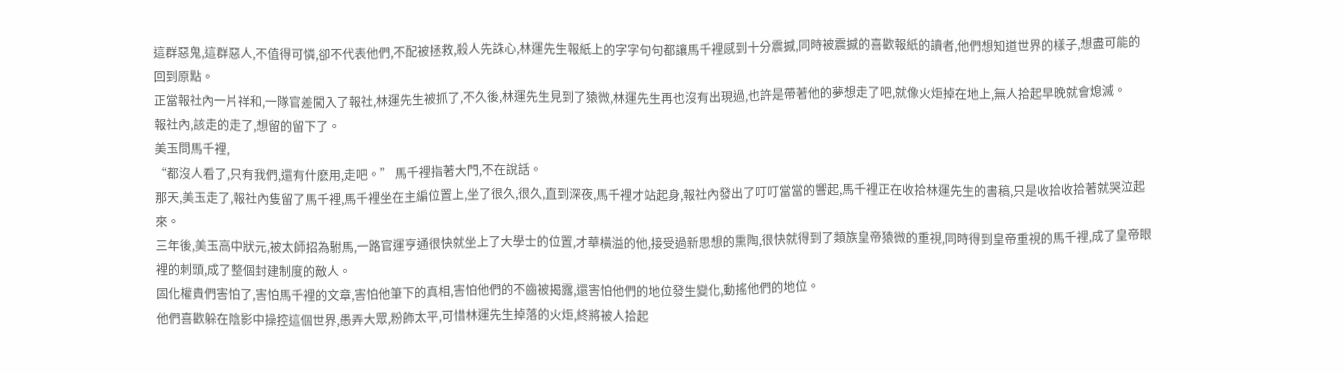這群惡鬼,這群惡人,不值得可憐,卻不代表他們,不配被拯救,殺人先誅心,林運先生報紙上的字字句句都讓馬千裡感到十分震撼,同時被震撼的喜歡報紙的讀者,他們想知道世界的樣子,想盡可能的回到原點。
正當報社內一片祥和,一隊官差闖入了報社,林運先生被抓了,不久後,林運先生見到了猿微,林運先生再也沒有出現過,也許是帶著他的夢想走了吧,就像火炬掉在地上,無人拾起早晚就會熄滅。
報社內,該走的走了,想留的留下了。
美玉問馬千裡,
“都沒人看了,只有我們,還有什麽用,走吧。” 馬千裡指著大門,不在說話。
那天,美玉走了,報社內隻留了馬千裡,馬千裡坐在主編位置上,坐了很久,很久,直到深夜,馬千裡才站起身,報社內發出了叮叮當當的響起,馬千裡正在收拾林運先生的書稿,只是收拾收拾著就哭泣起來。
三年後,美玉高中狀元,被太師招為駙馬,一路官運亨通很快就坐上了大學士的位置,才華橫溢的他,接受過新思想的熏陶,很快就得到了類族皇帝猿微的重視,同時得到皇帝重視的馬千裡,成了皇帝眼裡的刺頭,成了整個封建制度的敵人。
固化權貴們害怕了,害怕馬千裡的文章,害怕他筆下的真相,害怕他們的不齒被揭露,還害怕他們的地位發生變化,動搖他們的地位。
他們喜歡躲在陰影中操控這個世界,愚弄大眾,粉飾太平,可惜林運先生掉落的火炬,終將被人拾起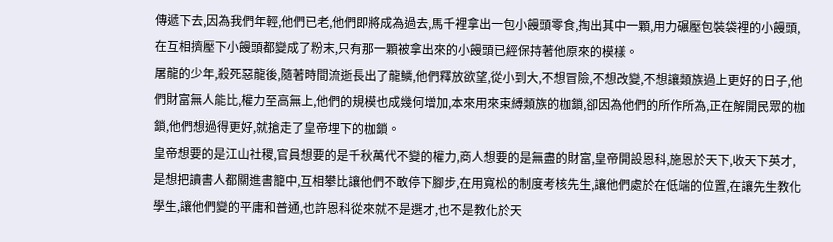傳遞下去,因為我們年輕,他們已老,他們即將成為過去,馬千裡拿出一包小饅頭零食,掏出其中一顆,用力碾壓包裝袋裡的小饅頭,在互相擠壓下小饅頭都變成了粉末,只有那一顆被拿出來的小饅頭已經保持著他原來的模樣。
屠龍的少年,殺死惡龍後,隨著時間流逝長出了龍鱗,他們釋放欲望,從小到大,不想冒險,不想改變,不想讓類族過上更好的日子,他們財富無人能比,權力至高無上,他們的規模也成幾何增加,本來用來束縛類族的枷鎖,卻因為他們的所作所為,正在解開民眾的枷鎖,他們想過得更好,就搶走了皇帝埋下的枷鎖。
皇帝想要的是江山社稷,官員想要的是千秋萬代不變的權力,商人想要的是無盡的財富,皇帝開設恩科,施恩於天下,收天下英才,是想把讀書人都關進書籠中,互相攀比讓他們不敢停下腳步,在用寬松的制度考核先生,讓他們處於在低端的位置,在讓先生教化學生,讓他們變的平庸和普通,也許恩科從來就不是選才,也不是教化於天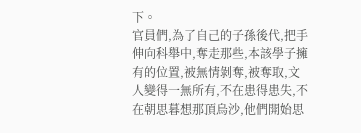下。
官員們,為了自己的子孫後代,把手伸向科舉中,奪走那些,本該學子擁有的位置,被無情剝奪,被奪取,文人變得一無所有,不在患得患失,不在朝思暮想那頂烏沙,他們開始思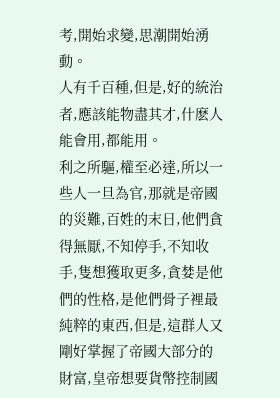考,開始求變,思潮開始湧動。
人有千百種,但是,好的統治者,應該能物盡其才,什麽人能會用,都能用。
利之所驅,權至必達,所以一些人一旦為官,那就是帝國的災難,百姓的末日,他們貪得無厭,不知停手,不知收手,隻想獲取更多,貪婪是他們的性格,是他們骨子裡最純粹的東西,但是,這群人又剛好掌握了帝國大部分的財富,皇帝想要貨幣控制國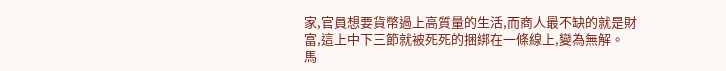家,官員想要貨幣過上高質量的生活,而商人最不缺的就是財富,這上中下三節就被死死的捆綁在一條線上,變為無解。
馬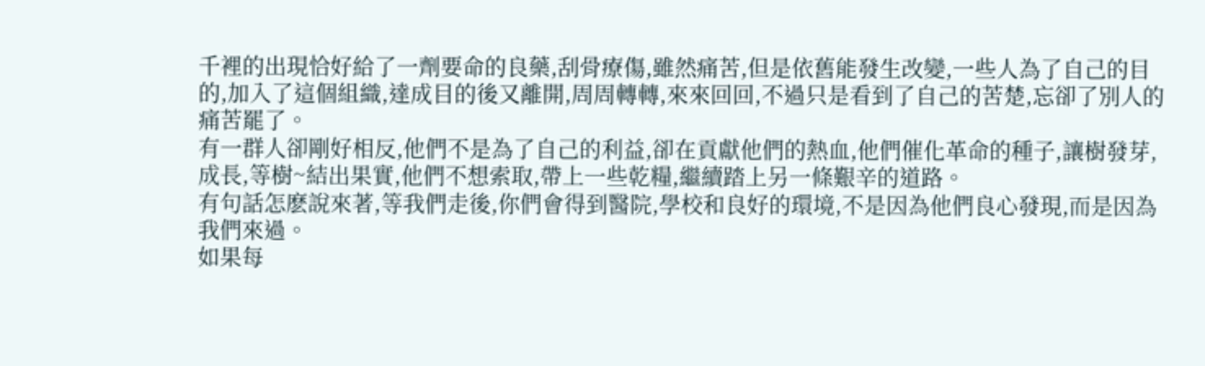千裡的出現恰好給了一劑要命的良藥,刮骨療傷,雖然痛苦,但是依舊能發生改變,一些人為了自己的目的,加入了這個組織,達成目的後又離開,周周轉轉,來來回回,不過只是看到了自己的苦楚,忘卻了別人的痛苦罷了。
有一群人卻剛好相反,他們不是為了自己的利益,卻在貢獻他們的熱血,他們催化革命的種子,讓樹發芽,成長,等樹~結出果實,他們不想索取,帶上一些乾糧,繼續踏上另一條艱辛的道路。
有句話怎麽說來著,等我們走後,你們會得到醫院,學校和良好的環境,不是因為他們良心發現,而是因為我們來過。
如果每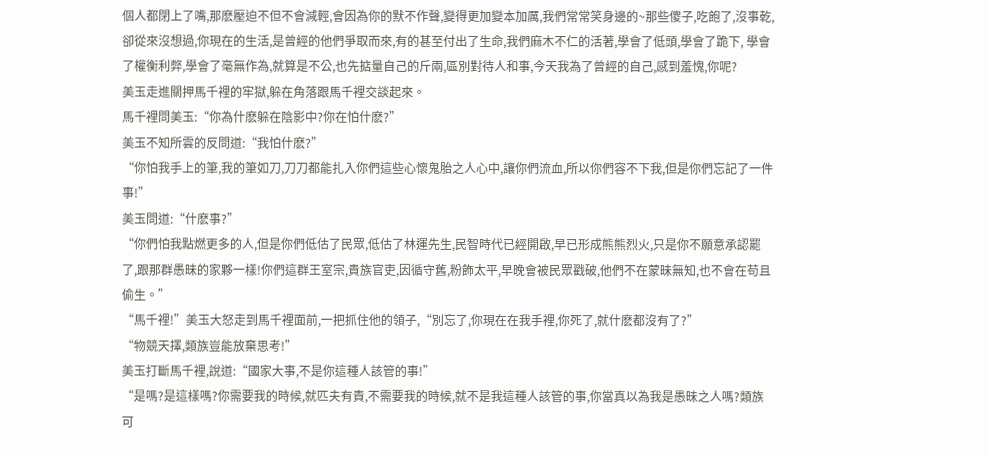個人都閉上了嘴,那麽壓迫不但不會減輕,會因為你的默不作聲,變得更加變本加厲,我們常常笑身邊的~那些傻子,吃飽了,沒事乾,卻從來沒想過,你現在的生活,是曾經的他們爭取而來,有的甚至付出了生命,我們麻木不仁的活著,學會了低頭,學會了跪下, 學會了權衡利弊,學會了毫無作為,就算是不公,也先掂量自己的斤兩,區別對待人和事,今天我為了曾經的自己,感到羞愧,你呢?
美玉走進關押馬千裡的牢獄,躲在角落跟馬千裡交談起來。
馬千裡問美玉:“你為什麽躲在陰影中?你在怕什麽?”
美玉不知所雲的反問道:“我怕什麽?”
“你怕我手上的筆,我的筆如刀,刀刀都能扎入你們這些心懷鬼胎之人心中,讓你們流血,所以你們容不下我,但是你們忘記了一件事!”
美玉問道:“什麽事?”
“你們怕我點燃更多的人,但是你們低估了民眾,低估了林運先生,民智時代已經開啟,早已形成熊熊烈火,只是你不願意承認罷了,跟那群愚昧的家夥一樣!你們這群王室宗,貴族官吏,因循守舊,粉飾太平,早晚會被民眾戳破,他們不在蒙昧無知,也不會在苟且偷生。”
“馬千裡!”美玉大怒走到馬千裡面前,一把抓住他的領子,“別忘了,你現在在我手裡,你死了,就什麽都沒有了?”
“物競天擇,類族豈能放棄思考!”
美玉打斷馬千裡,說道:“國家大事,不是你這種人該管的事!”
“是嗎?是這樣嗎?你需要我的時候,就匹夫有責,不需要我的時候,就不是我這種人該管的事,你當真以為我是愚昧之人嗎?類族可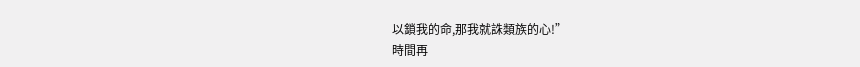以鎖我的命,那我就誅類族的心!”
時間再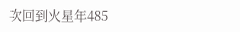次回到火星年485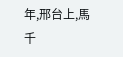年,邢台上,馬千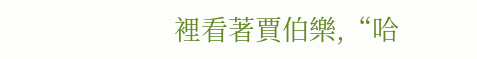裡看著賈伯樂,“哈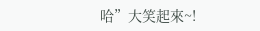哈”大笑起來~!